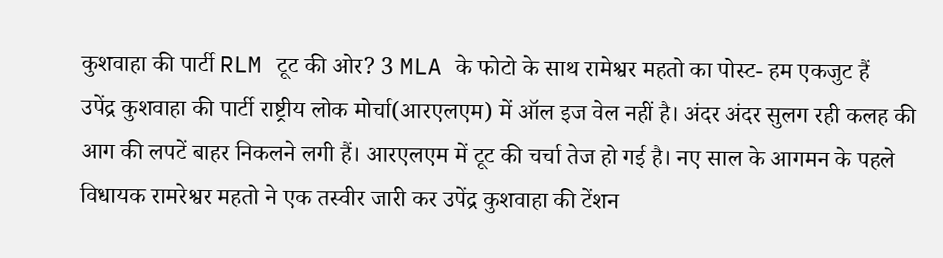कुशवाहा की पार्टी RLM टूट की ओर? 3 MLA के फोटो के साथ रामेश्वर महतो का पोस्ट- हम एकजुट हैं
उपेंद्र कुशवाहा की पार्टी राष्ट्रीय लोक मोर्चा(आरएलएम) में ऑल इज वेल नहीं है। अंदर अंदर सुलग रही कलह की आग की लपटें बाहर निकलने लगी हैं। आरएलएम में टूट की चर्चा तेज हो गई है। नए साल के आगमन के पहले विधायक रामरेश्वर महतो ने एक तस्वीर जारी कर उपेंद्र कुशवाहा की टेंशन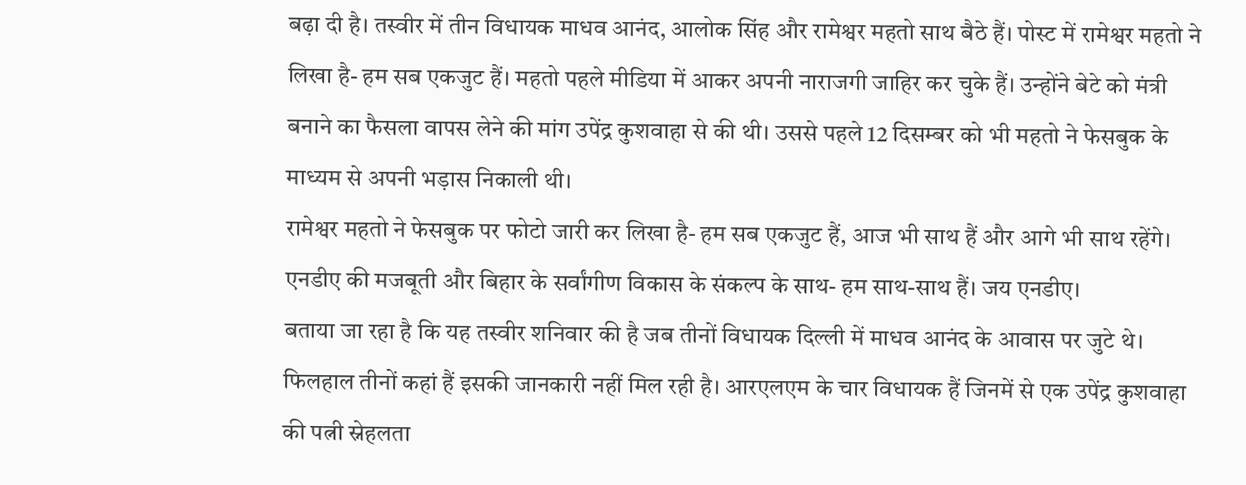बढ़ा दी है। तस्वीर में तीन विधायक माधव आनंद, आलोक सिंह और रामेश्वर महतो साथ बैठे हैं। पोस्ट में रामेश्वर महतो ने लिखा है- हम सब एकजुट हैं। महतो पहले मीडिया में आकर अपनी नाराजगी जाहिर कर चुके हैं। उन्होंने बेटे को मंत्री बनाने का फैसला वापस लेने की मांग उपेंद्र कुशवाहा से की थी। उससे पहले 12 दिसम्बर को भी महतो ने फेसबुक के माध्यम से अपनी भड़ास निकाली थी।
रामेश्वर महतो ने फेसबुक पर फोटो जारी कर लिखा है- हम सब एकजुट हैं, आज भी साथ हैं और आगे भी साथ रहेंगे। एनडीए की मजबूती और बिहार के सर्वांगीण विकास के संकल्प के साथ- हम साथ-साथ हैं। जय एनडीए।
बताया जा रहा है कि यह तस्वीर शनिवार की है जब तीनों विधायक दिल्ली में माधव आनंद के आवास पर जुटे थे। फिलहाल तीनों कहां हैं इसकी जानकारी नहीं मिल रही है। आरएलएम के चार विधायक हैं जिनमें से एक उपेंद्र कुशवाहा की पत्नी स्नेहलता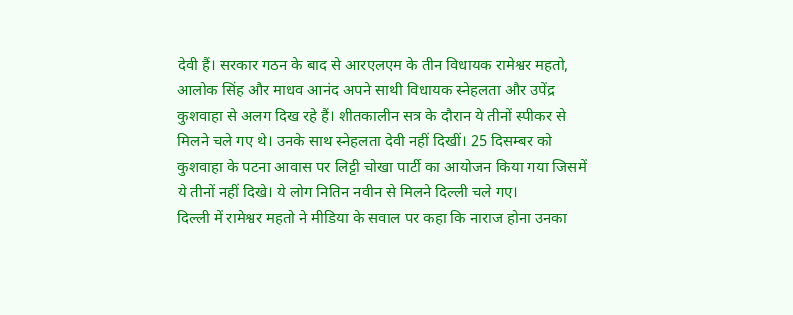देवी हैं। सरकार गठन के बाद से आरएलएम के तीन विधायक रामेश्वर महतो, आलोक सिंह और माधव आनंद अपने साथी विधायक स्नेहलता और उपेंद्र कुशवाहा से अलग दिख रहे हैं। शीतकालीन सत्र के दौरान ये तीनों स्पीकर से मिलने चले गए थे। उनके साथ स्नेहलता देवी नहीं दिखीं। 25 दिसम्बर को कुशवाहा के पटना आवास पर लिट्टी चोखा पार्टी का आयोजन किया गया जिसमें ये तीनों नहीं दिखे। ये लोग नितिन नवीन से मिलने दिल्ली चले गए।
दिल्ली में रामेश्वर महतो ने मीडिया के सवाल पर कहा कि नाराज होना उनका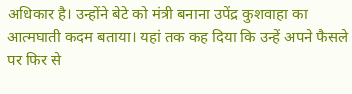अधिकार है। उन्होंने बेटे को मंत्री बनाना उपेंद्र कुशवाहा का आत्मघाती कदम बताया। यहां तक कह दिया कि उन्हें अपने फैसले पर फिर से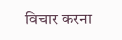विचार करना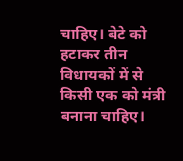चाहिए। बेटे को हटाकर तीन विधायकों में से किसी एक को मंत्री बनाना चाहिए।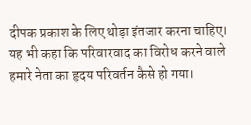दीपक प्रकाश के लिए थोड़ा इंतजार करना चाहिए। यह भी कहा कि परिवारवाद का विरोध करने वाले हमारे नेता का हृदय परिवर्तन कैसे हो गया।